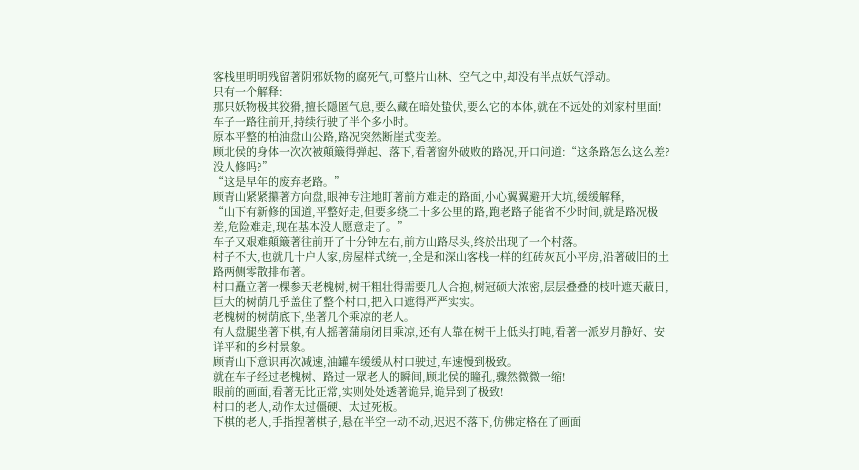客栈里明明残留著阴邪妖物的腐死气,可整片山林、空气之中,却没有半点妖气浮动。
只有一个解释:
那只妖物极其狡猾,擅长隱匿气息,要么藏在暗处蛰伏,要么它的本体,就在不远处的刘家村里面!
车子一路往前开,持续行驶了半个多小时。
原本平整的柏油盘山公路,路况突然断崖式变差。
顾北侯的身体一次次被顛簸得弹起、落下,看著窗外破败的路况,开口问道:“这条路怎么这么差?没人修吗?”
“这是早年的废弃老路。”
顾青山紧紧攥著方向盘,眼神专注地盯著前方难走的路面,小心翼翼避开大坑,缓缓解释,
“山下有新修的国道,平整好走,但要多绕二十多公里的路,跑老路子能省不少时间,就是路况极差,危险难走,现在基本没人愿意走了。”
车子又艰难顛簸著往前开了十分钟左右,前方山路尽头,终於出现了一个村落。
村子不大,也就几十户人家,房屋样式统一,全是和深山客栈一样的红砖灰瓦小平房,沿著破旧的土路两侧零散排布著。
村口矗立著一棵参天老槐树,树干粗壮得需要几人合抱,树冠硕大浓密,层层叠叠的枝叶遮天蔽日,巨大的树荫几乎盖住了整个村口,把入口遮得严严实实。
老槐树的树荫底下,坐著几个乘凉的老人。
有人盘腿坐著下棋,有人摇著蒲扇闭目乘凉,还有人靠在树干上低头打盹,看著一派岁月静好、安详平和的乡村景象。
顾青山下意识再次减速,油罐车缓缓从村口驶过,车速慢到极致。
就在车子经过老槐树、路过一眾老人的瞬间,顾北侯的瞳孔,骤然微微一缩!
眼前的画面,看著无比正常,实则处处透著诡异,诡异到了极致!
村口的老人,动作太过僵硬、太过死板。
下棋的老人,手指捏著棋子,悬在半空一动不动,迟迟不落下,仿佛定格在了画面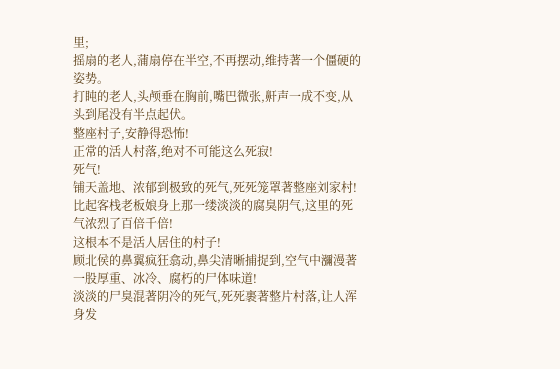里;
摇扇的老人,蒲扇停在半空,不再摆动,维持著一个僵硬的姿势。
打盹的老人,头颅垂在胸前,嘴巴微张,鼾声一成不变,从头到尾没有半点起伏。
整座村子,安静得恐怖!
正常的活人村落,绝对不可能这么死寂!
死气!
铺天盖地、浓郁到极致的死气,死死笼罩著整座刘家村!
比起客栈老板娘身上那一缕淡淡的腐臭阴气,这里的死气浓烈了百倍千倍!
这根本不是活人居住的村子!
顾北侯的鼻翼疯狂翕动,鼻尖清晰捕捉到,空气中瀰漫著一股厚重、冰冷、腐朽的尸体味道!
淡淡的尸臭混著阴冷的死气,死死裹著整片村落,让人浑身发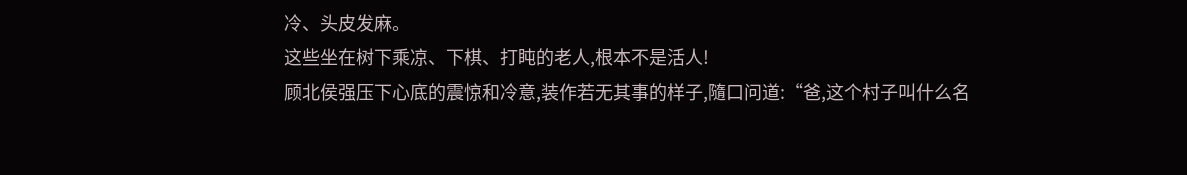冷、头皮发麻。
这些坐在树下乘凉、下棋、打盹的老人,根本不是活人!
顾北侯强压下心底的震惊和冷意,装作若无其事的样子,隨口问道:“爸,这个村子叫什么名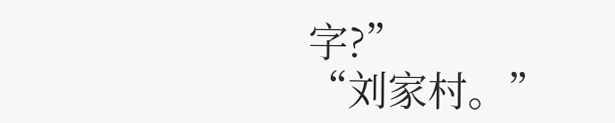字?”
“刘家村。”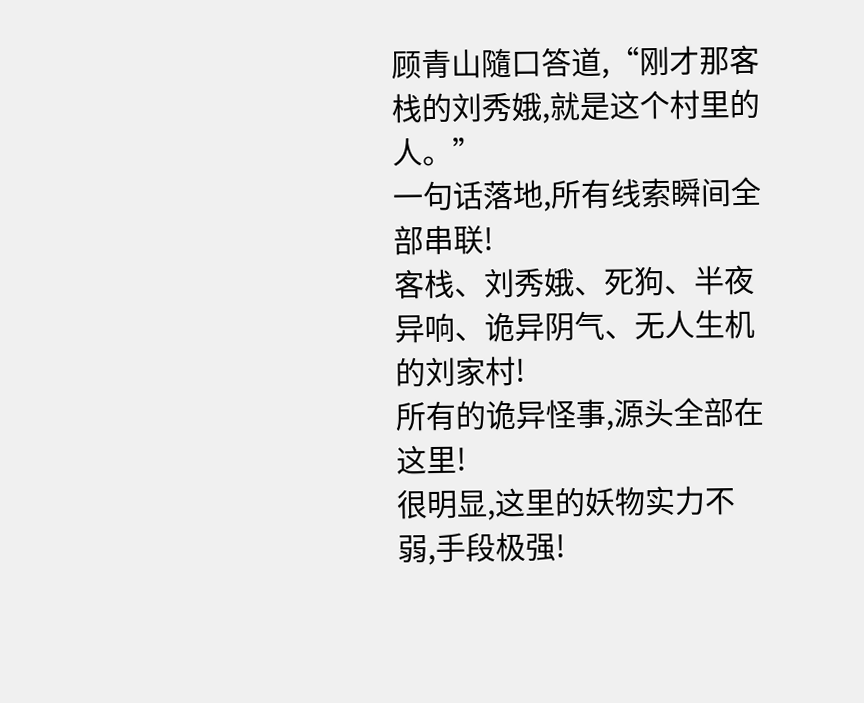顾青山隨口答道,“刚才那客栈的刘秀娥,就是这个村里的人。”
一句话落地,所有线索瞬间全部串联!
客栈、刘秀娥、死狗、半夜异响、诡异阴气、无人生机的刘家村!
所有的诡异怪事,源头全部在这里!
很明显,这里的妖物实力不弱,手段极强!